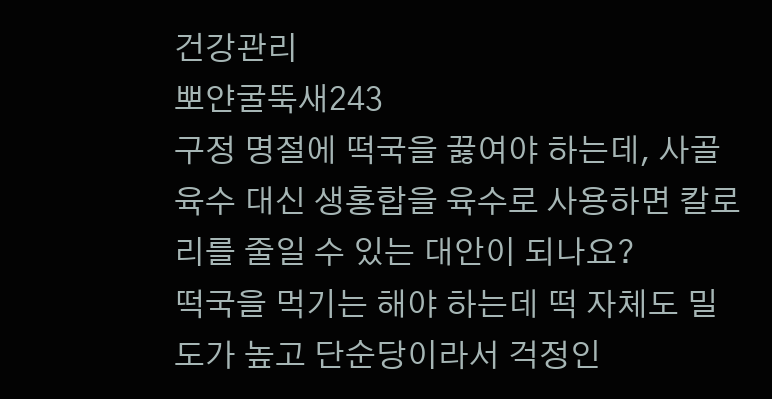건강관리
뽀얀굴뚝새243
구정 명절에 떡국을 끓여야 하는데, 사골육수 대신 생홍합을 육수로 사용하면 칼로리를 줄일 수 있는 대안이 되나요?
떡국을 먹기는 해야 하는데 떡 자체도 밀도가 높고 단순당이라서 걱정인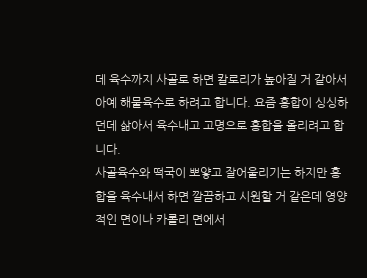데 육수까지 사골로 하면 칼로리가 높아질 거 같아서 아예 해물육수로 하려고 합니다. 요즘 홍합이 싱싱하던데 삶아서 육수내고 고명으로 홍합을 올리려고 합니다.
사골육수와 떡국이 뽀얗고 잘어울리기는 하지만 홍합을 육수내서 하면 깔끔하고 시원할 거 같은데 영양적인 면이나 카롤리 면에서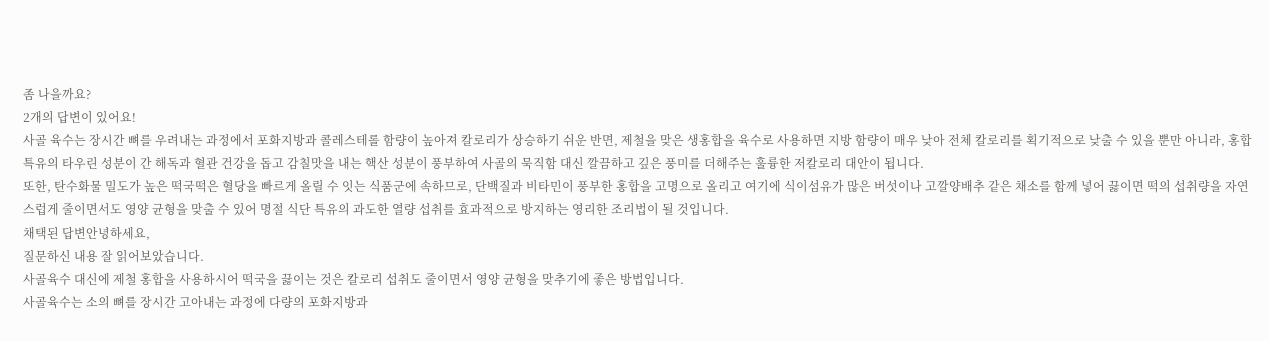좀 나을까요?
2개의 답변이 있어요!
사골 육수는 장시간 뼈를 우려내는 과정에서 포화지방과 콜레스테롤 함량이 높아져 칼로리가 상승하기 쉬운 반면, 제철을 맞은 생홍합을 육수로 사용하면 지방 함량이 매우 낮아 전체 칼로리를 획기적으로 낮출 수 있을 뿐만 아니라, 홍합 특유의 타우린 성분이 간 해독과 혈관 건강을 돕고 감칠맛을 내는 핵산 성분이 풍부하여 사골의 묵직함 대신 깔끔하고 깊은 풍미를 더해주는 훌륭한 저칼로리 대안이 됩니다.
또한, 탄수화물 밀도가 높은 떡국떡은 혈당을 빠르게 올릴 수 잇는 식품군에 속하므로, 단백질과 비타민이 풍부한 홍합을 고명으로 올리고 여기에 식이섬유가 많은 버섯이나 고깔양배추 같은 채소를 함께 넣어 끓이면 떡의 섭취량을 자연스럽게 줄이면서도 영양 균형을 맞출 수 있어 명절 식단 특유의 과도한 열량 섭취를 효과적으로 방지하는 영리한 조리법이 될 것입니다.
채택된 답변안녕하세요,
질문하신 내용 잘 읽어보았습니다.
사골육수 대신에 제철 홍합을 사용하시어 떡국을 끓이는 것은 칼로리 섭취도 줄이면서 영양 균형을 맞추기에 좋은 방법입니다.
사골육수는 소의 뼈를 장시간 고아내는 과정에 다량의 포화지방과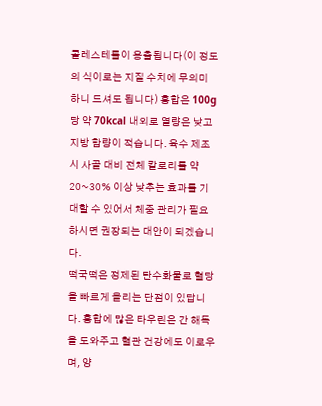콜레스테롤이 용출됩니다(이 정도의 식이로는 지질 수치에 무의미 하니 드셔도 됩니다) 홍합은 100g당 약 70kcal 내외로 열량은 낮고 지방 함량이 적습니다. 육수 제조시 사골 대비 전체 칼로리를 약 20~30% 이상 낮추는 효과를 기대할 수 있어서 체중 관리가 필요하시면 권장되는 대안이 되겠습니다.
떡국떡은 정제된 탄수화물로 혈당을 빠르게 올리는 단점이 있답니다. 홍합에 많은 타우린은 간 해독을 도와주고 혈관 건강에도 이로우며, 양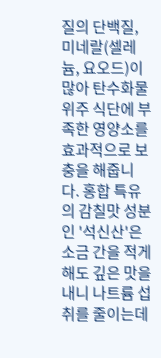질의 단백질, 미네랄(셀레늄, 요오드)이 많아 탄수화물 위주 식단에 부족한 영양소를 효과적으로 보충을 해줍니다. 홍합 특유의 감칠맛 성분인 '석신산'은 소금 간을 적게 해도 깊은 맛을 내니 나트륨 섭취를 줄이는데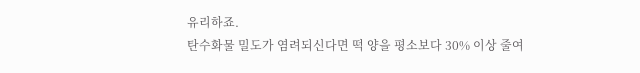유리하죠.
탄수화물 밀도가 염려되신다면 떡 양을 평소보다 30% 이상 줄여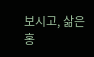보시고, 삶은 홍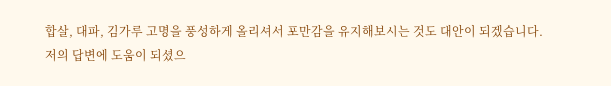합살, 대파, 김가루 고명을 풍성하게 올리셔서 포만감을 유지해보시는 것도 대안이 되겠습니다.
저의 답변에 도움이 되셨으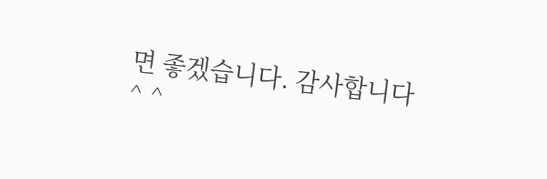면 좋겠습니다. 감사합니다 ^ ^